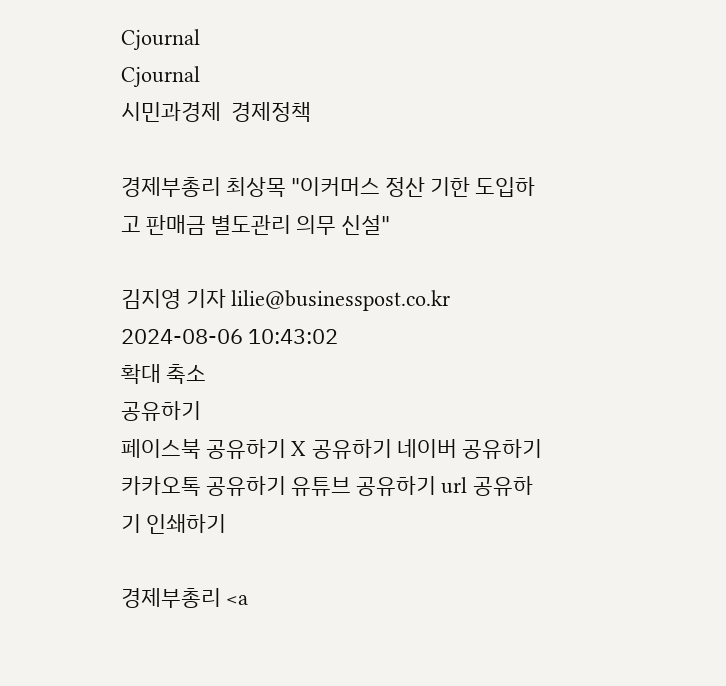Cjournal
Cjournal
시민과경제  경제정책

경제부총리 최상목 "이커머스 정산 기한 도입하고 판매금 별도관리 의무 신설"

김지영 기자 lilie@businesspost.co.kr 2024-08-06 10:43:02
확대 축소
공유하기
페이스북 공유하기 X 공유하기 네이버 공유하기 카카오톡 공유하기 유튜브 공유하기 url 공유하기 인쇄하기

경제부총리 <a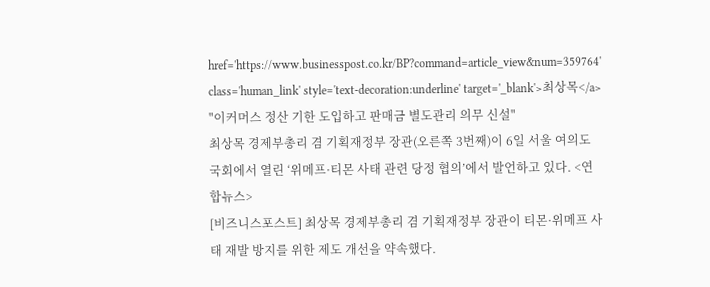href='https://www.businesspost.co.kr/BP?command=article_view&num=359764' class='human_link' style='text-decoration:underline' target='_blank'>최상목</a> "이커머스 정산 기한 도입하고 판매금 별도관리 의무 신설"
최상목 경제부총리 겸 기획재정부 장관(오른쪽 3번째)이 6일 서울 여의도 국회에서 열린 ‘위메프·티몬 사태 관련 당정 협의’에서 발언하고 있다. <연합뉴스>
[비즈니스포스트] 최상목 경제부총리 겸 기획재정부 장관이 티몬·위메프 사태 재발 방지를 위한 제도 개선을 약속했다.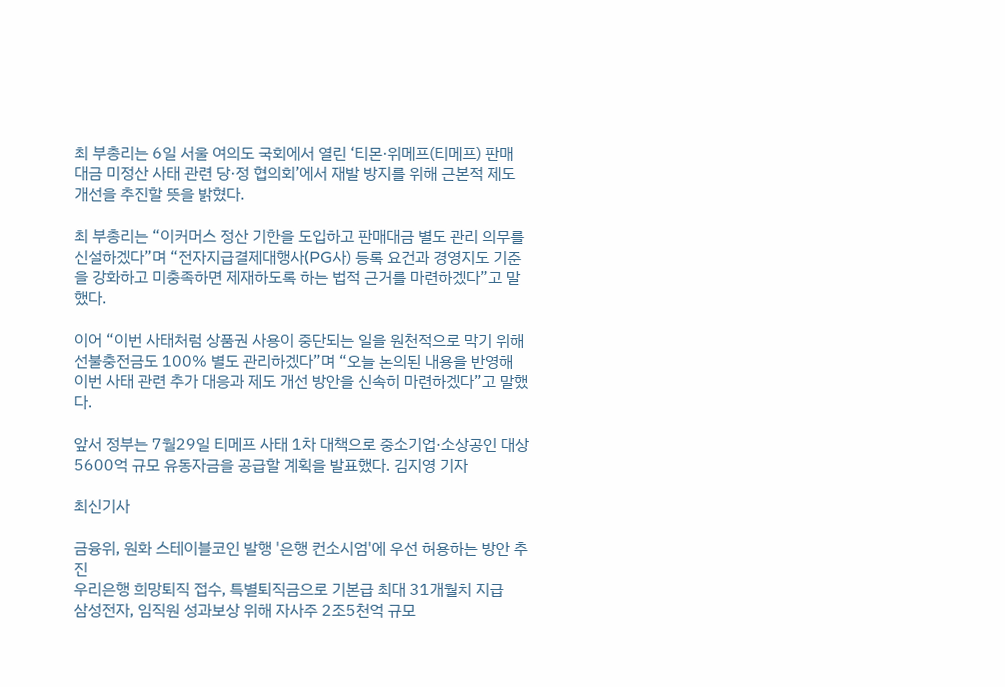최 부총리는 6일 서울 여의도 국회에서 열린 ‘티몬·위메프(티메프) 판매 대금 미정산 사태 관련 당·정 협의회’에서 재발 방지를 위해 근본적 제도 개선을 추진할 뜻을 밝혔다.

최 부총리는 “이커머스 정산 기한을 도입하고 판매대금 별도 관리 의무를 신설하겠다”며 “전자지급결제대행사(PG사) 등록 요건과 경영지도 기준을 강화하고 미충족하면 제재하도록 하는 법적 근거를 마련하겠다”고 말했다.

이어 “이번 사태처럼 상품권 사용이 중단되는 일을 원천적으로 막기 위해 선불충전금도 100% 별도 관리하겠다”며 “오늘 논의된 내용을 반영해 이번 사태 관련 추가 대응과 제도 개선 방안을 신속히 마련하겠다”고 말했다.

앞서 정부는 7월29일 티메프 사태 1차 대책으로 중소기업·소상공인 대상 5600억 규모 유동자금을 공급할 계획을 발표했다. 김지영 기자

최신기사

금융위, 원화 스테이블코인 발행 '은행 컨소시엄'에 우선 허용하는 방안 추진
우리은행 희망퇴직 접수, 특별퇴직금으로 기본급 최대 31개월치 지급
삼성전자, 임직원 성과보상 위해 자사주 2조5천억 규모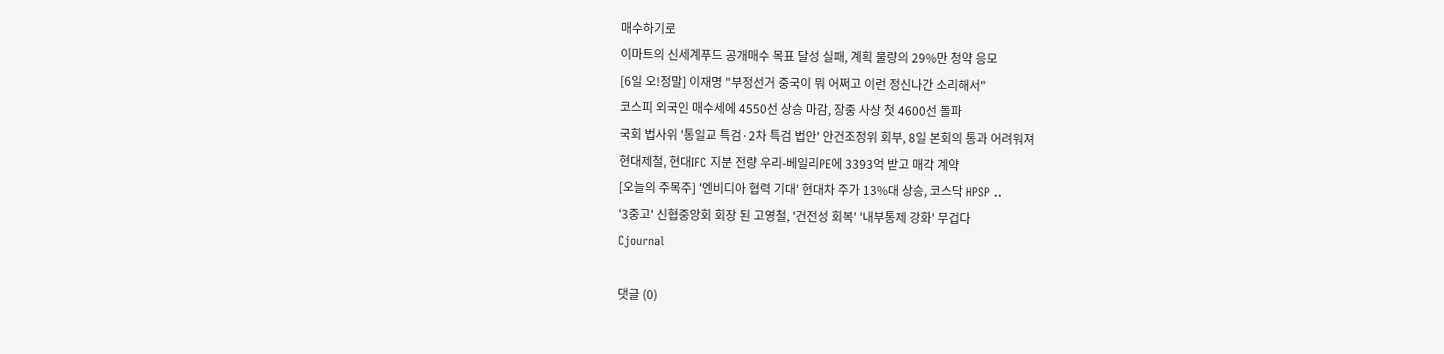매수하기로
이마트의 신세계푸드 공개매수 목표 달성 실패, 계획 물량의 29%만 청약 응모
[6일 오!정말] 이재명 "부정선거 중국이 뭐 어쩌고 이런 정신나간 소리해서"
코스피 외국인 매수세에 4550선 상승 마감, 장중 사상 첫 4600선 돌파
국회 법사위 '통일교 특검·2차 특검 법안' 안건조정위 회부, 8일 본회의 통과 어려워져
현대제철, 현대IFC 지분 전량 우리-베일리PE에 3393억 받고 매각 계약
[오늘의 주목주] '엔비디아 협력 기대' 현대차 주가 13%대 상승, 코스닥 HPSP ..
'3중고' 신협중앙회 회장 된 고영철, '건전성 회복' '내부통제 강화' 무겁다
Cjournal

댓글 (0)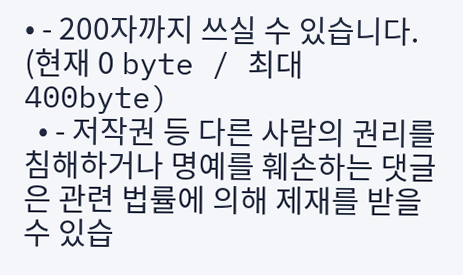• - 200자까지 쓰실 수 있습니다. (현재 0 byte / 최대 400byte)
  • - 저작권 등 다른 사람의 권리를 침해하거나 명예를 훼손하는 댓글은 관련 법률에 의해 제재를 받을 수 있습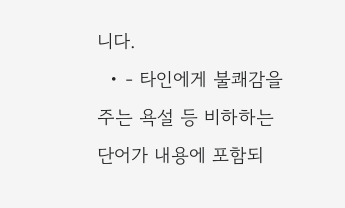니다.
  • - 타인에게 불쾌감을 주는 욕설 등 비하하는 단어가 내용에 포함되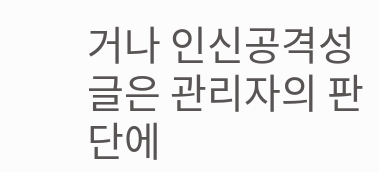거나 인신공격성 글은 관리자의 판단에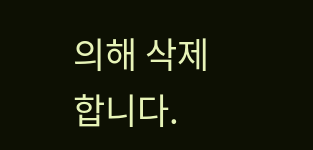의해 삭제 합니다.